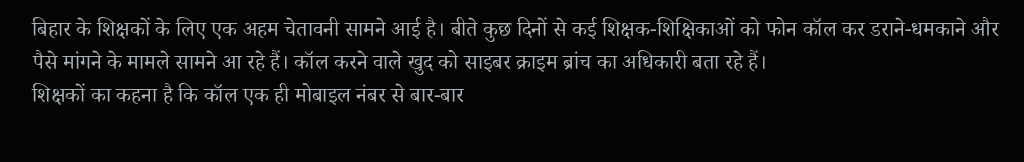बिहार के शिक्षकों के लिए एक अहम चेतावनी सामने आई है। बीते कुछ दिनों से कई शिक्षक-शिक्षिकाओं को फोन कॉल कर डराने-धमकाने और पैसे मांगने के मामले सामने आ रहे हैं। कॉल करने वाले खुद को साइबर क्राइम ब्रांच का अधिकारी बता रहे हैं।
शिक्षकों का कहना है कि कॉल एक ही मोबाइल नंबर से बार-बार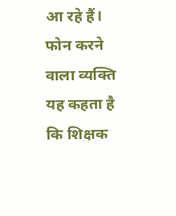आ रहे हैं। फोन करने वाला व्यक्ति यह कहता है कि शिक्षक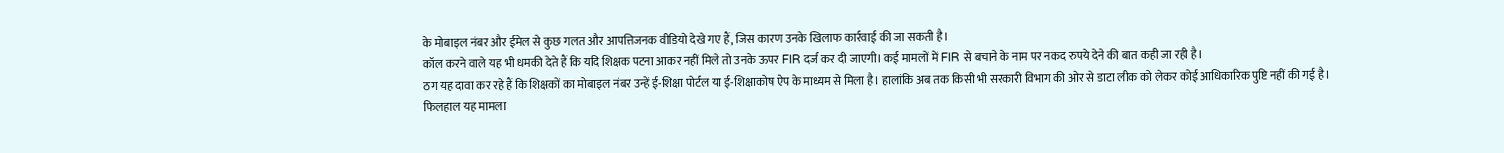के मोबाइल नंबर और ईमेल से कुछ गलत और आपत्तिजनक वीडियो देखे गए हैं, जिस कारण उनके खिलाफ कार्रवाई की जा सकती है।
कॉल करने वाले यह भी धमकी देते हैं कि यदि शिक्षक पटना आकर नहीं मिले तो उनके ऊपर FIR दर्ज कर दी जाएगी। कई मामलों में FIR से बचाने के नाम पर नकद रुपये देने की बात कही जा रही है।
ठग यह दावा कर रहे हैं कि शिक्षकों का मोबाइल नंबर उन्हें ई-शिक्षा पोर्टल या ई-शिक्षाकोष ऐप के माध्यम से मिला है। हालांकि अब तक किसी भी सरकारी विभाग की ओर से डाटा लीक को लेकर कोई आधिकारिक पुष्टि नहीं की गई है।
फिलहाल यह मामला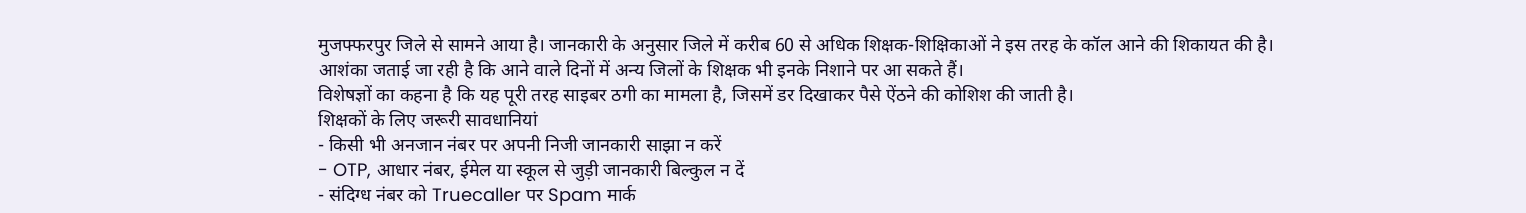मुजफ्फरपुर जिले से सामने आया है। जानकारी के अनुसार जिले में करीब 60 से अधिक शिक्षक-शिक्षिकाओं ने इस तरह के कॉल आने की शिकायत की है। आशंका जताई जा रही है कि आने वाले दिनों में अन्य जिलों के शिक्षक भी इनके निशाने पर आ सकते हैं।
विशेषज्ञों का कहना है कि यह पूरी तरह साइबर ठगी का मामला है, जिसमें डर दिखाकर पैसे ऐंठने की कोशिश की जाती है।
शिक्षकों के लिए जरूरी सावधानियां
- किसी भी अनजान नंबर पर अपनी निजी जानकारी साझा न करें
- OTP, आधार नंबर, ईमेल या स्कूल से जुड़ी जानकारी बिल्कुल न दें
- संदिग्ध नंबर को Truecaller पर Spam मार्क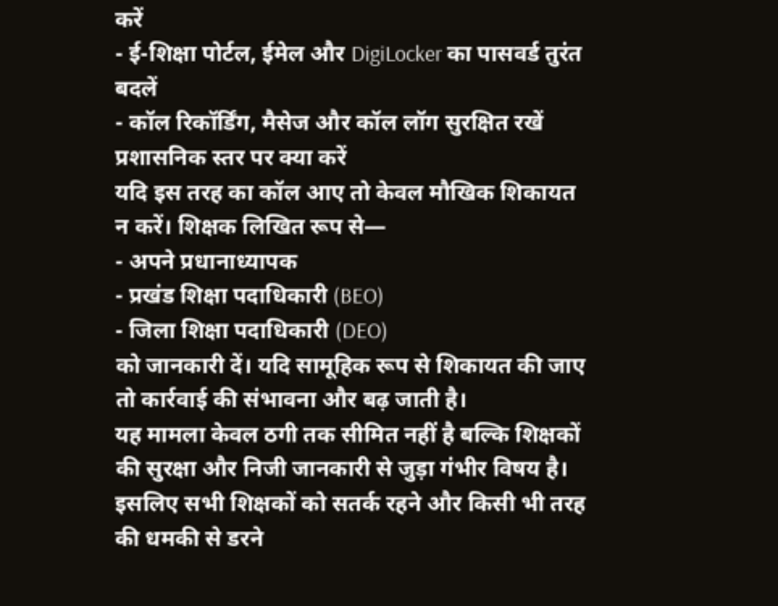करें
- ई-शिक्षा पोर्टल, ईमेल और DigiLocker का पासवर्ड तुरंत बदलें
- कॉल रिकॉर्डिंग, मैसेज और कॉल लॉग सुरक्षित रखें
प्रशासनिक स्तर पर क्या करें
यदि इस तरह का कॉल आए तो केवल मौखिक शिकायत न करें। शिक्षक लिखित रूप से—
- अपने प्रधानाध्यापक
- प्रखंड शिक्षा पदाधिकारी (BEO)
- जिला शिक्षा पदाधिकारी (DEO)
को जानकारी दें। यदि सामूहिक रूप से शिकायत की जाए तो कार्रवाई की संभावना और बढ़ जाती है।
यह मामला केवल ठगी तक सीमित नहीं है बल्कि शिक्षकों की सुरक्षा और निजी जानकारी से जुड़ा गंभीर विषय है। इसलिए सभी शिक्षकों को सतर्क रहने और किसी भी तरह की धमकी से डरने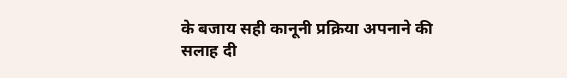के बजाय सही कानूनी प्रक्रिया अपनाने की सलाह दी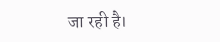जा रही है।